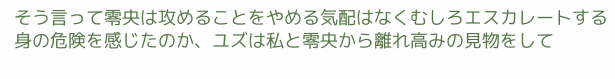そう言って零央は攻めることをやめる気配はなくむしろエスカレートする 身の危険を感じたのか、ユズは私と零央から離れ高みの見物をして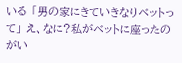いる 「男の家にきていきなりベットって」 え、なに?私がベットに座ったのがい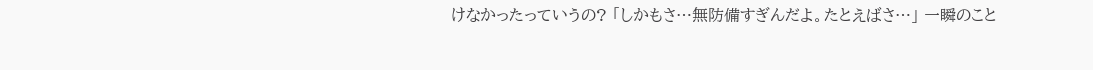けなかったっていうの? 「しかもさ…無防備すぎんだよ。たとえばさ…」 一瞬のこと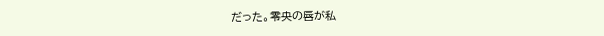だった。零央の唇が私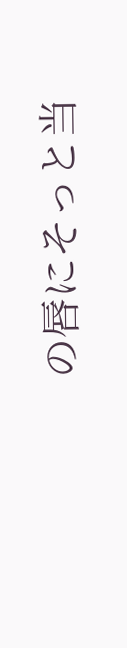の唇にそっと当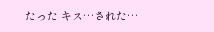たった キス…された…